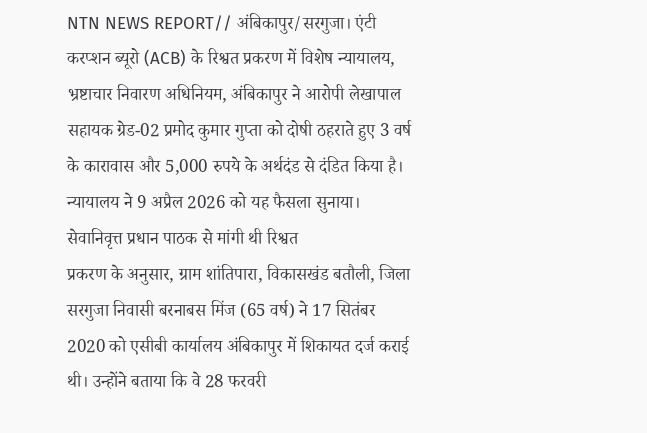NTN NEWS REPORT// अंबिकापुर/सरगुजा। एंटी करप्शन ब्यूरो (ACB) के रिश्वत प्रकरण में विशेष न्यायालय, भ्रष्टाचार निवारण अधिनियम, अंबिकापुर ने आरोपी लेखापाल सहायक ग्रेड-02 प्रमोद कुमार गुप्ता को दोषी ठहराते हुए 3 वर्ष के कारावास और 5,000 रुपये के अर्थदंड से दंडित किया है। न्यायालय ने 9 अप्रैल 2026 को यह फैसला सुनाया।
सेवानिवृत्त प्रधान पाठक से मांगी थी रिश्वत
प्रकरण के अनुसार, ग्राम शांतिपारा, विकासखंड बतौली, जिला सरगुजा निवासी बरनाबस मिंज (65 वर्ष) ने 17 सितंबर 2020 को एसीबी कार्यालय अंबिकापुर में शिकायत दर्ज कराई थी। उन्होंने बताया कि वे 28 फरवरी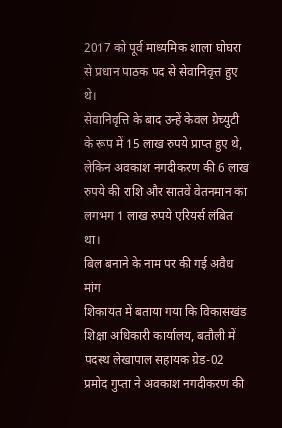2017 को पूर्व माध्यमिक शाला घोघरा से प्रधान पाठक पद से सेवानिवृत्त हुए थे।
सेवानिवृत्ति के बाद उन्हें केवल ग्रेच्युटी के रूप में 15 लाख रुपये प्राप्त हुए थे, लेकिन अवकाश नगदीकरण की 6 लाख रुपये की राशि और सातवें वेतनमान का लगभग 1 लाख रुपये एरियर्स लंबित था।
बिल बनाने के नाम पर की गई अवैध मांग
शिकायत में बताया गया कि विकासखंड शिक्षा अधिकारी कार्यालय, बतौली में पदस्थ लेखापाल सहायक ग्रेड-02 प्रमोद गुप्ता ने अवकाश नगदीकरण की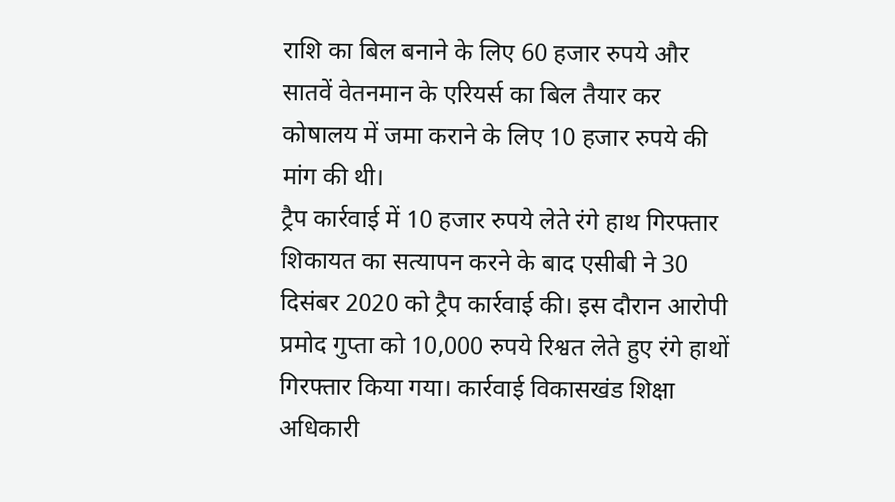राशि का बिल बनाने के लिए 60 हजार रुपये और सातवें वेतनमान के एरियर्स का बिल तैयार कर कोषालय में जमा कराने के लिए 10 हजार रुपये की मांग की थी।
ट्रैप कार्रवाई में 10 हजार रुपये लेते रंगे हाथ गिरफ्तार
शिकायत का सत्यापन करने के बाद एसीबी ने 30 दिसंबर 2020 को ट्रैप कार्रवाई की। इस दौरान आरोपी प्रमोद गुप्ता को 10,000 रुपये रिश्वत लेते हुए रंगे हाथों गिरफ्तार किया गया। कार्रवाई विकासखंड शिक्षा अधिकारी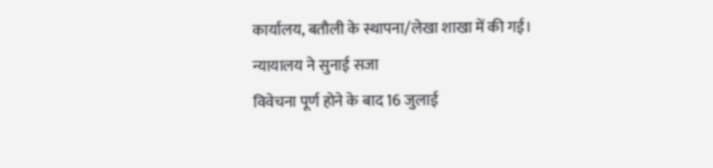कार्यालय, बतौली के स्थापना/लेखा शाखा में की गई।
न्यायालय ने सुनाई सजा
विवेचना पूर्ण होने के बाद 16 जुलाई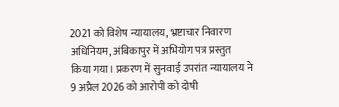2021 को विशेष न्यायालय, भ्रष्टाचार निवारण अधिनियम, अंबिकापुर में अभियोग पत्र प्रस्तुत किया गया। प्रकरण में सुनवाई उपरांत न्यायालय ने 9 अप्रैल 2026 को आरोपी को दोषी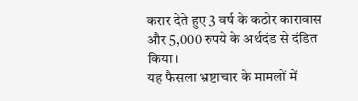करार देते हुए 3 वर्ष के कठोर कारावास और 5,000 रुपये के अर्थदंड से दंडित किया।
यह फैसला भ्रष्टाचार के मामलों में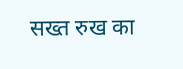सख्त रुख का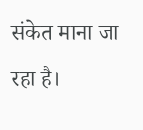संकेत माना जा रहा है।